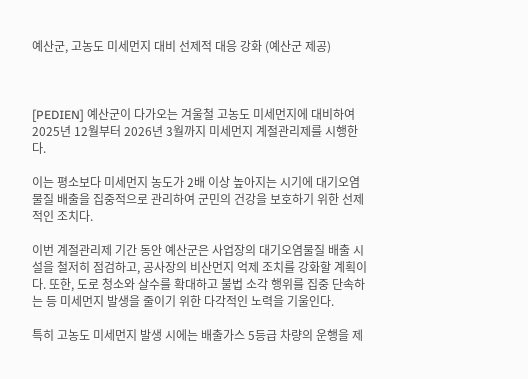예산군, 고농도 미세먼지 대비 선제적 대응 강화 (예산군 제공)



[PEDIEN] 예산군이 다가오는 겨울철 고농도 미세먼지에 대비하여 2025년 12월부터 2026년 3월까지 미세먼지 계절관리제를 시행한다.

이는 평소보다 미세먼지 농도가 2배 이상 높아지는 시기에 대기오염물질 배출을 집중적으로 관리하여 군민의 건강을 보호하기 위한 선제적인 조치다.

이번 계절관리제 기간 동안 예산군은 사업장의 대기오염물질 배출 시설을 철저히 점검하고, 공사장의 비산먼지 억제 조치를 강화할 계획이다. 또한, 도로 청소와 살수를 확대하고 불법 소각 행위를 집중 단속하는 등 미세먼지 발생을 줄이기 위한 다각적인 노력을 기울인다.

특히 고농도 미세먼지 발생 시에는 배출가스 5등급 차량의 운행을 제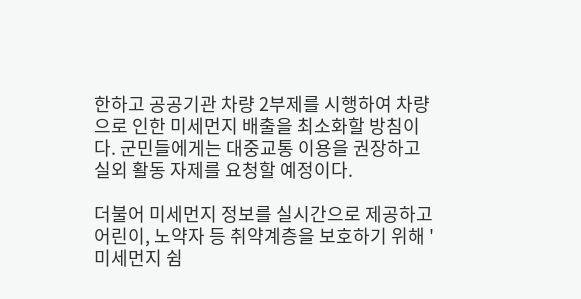한하고 공공기관 차량 2부제를 시행하여 차량으로 인한 미세먼지 배출을 최소화할 방침이다. 군민들에게는 대중교통 이용을 권장하고 실외 활동 자제를 요청할 예정이다.

더불어 미세먼지 정보를 실시간으로 제공하고 어린이, 노약자 등 취약계층을 보호하기 위해 '미세먼지 쉼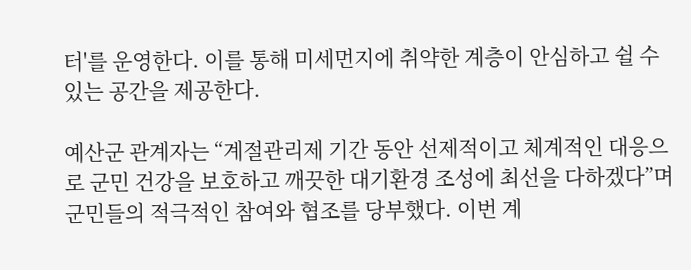터'를 운영한다. 이를 통해 미세먼지에 취약한 계층이 안심하고 쉴 수 있는 공간을 제공한다.

예산군 관계자는 “계절관리제 기간 동안 선제적이고 체계적인 대응으로 군민 건강을 보호하고 깨끗한 대기환경 조성에 최선을 다하겠다”며 군민들의 적극적인 참여와 협조를 당부했다. 이번 계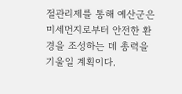절관리제를 통해 예산군은 미세먼지로부터 안전한 환경을 조성하는 데 총력을 기울일 계획이다.